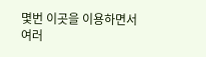몇번 이곳을 이용하면서 여러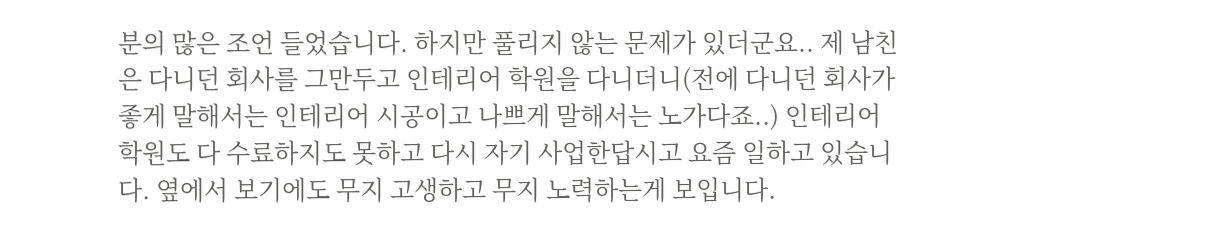분의 많은 조언 들었습니다. 하지만 풀리지 않는 문제가 있더군요.. 제 남친은 다니던 회사를 그만두고 인테리어 학원을 다니더니(전에 다니던 회사가 좋게 말해서는 인테리어 시공이고 나쁘게 말해서는 노가다죠..) 인테리어 학원도 다 수료하지도 못하고 다시 자기 사업한답시고 요즘 일하고 있습니다. 옆에서 보기에도 무지 고생하고 무지 노력하는게 보입니다.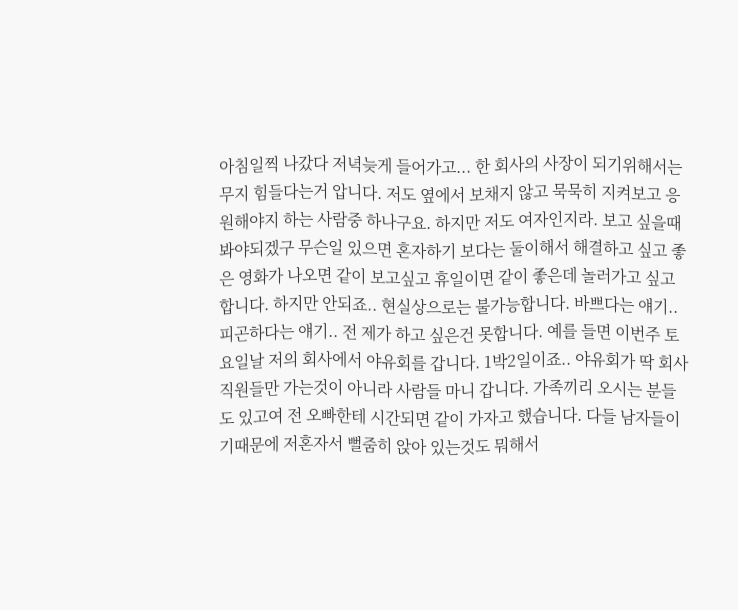아침일찍 나갔다 저녁늦게 들어가고... 한 회사의 사장이 되기위해서는 무지 힘들다는거 압니다. 저도 옆에서 보채지 않고 묵묵히 지켜보고 응원해야지 하는 사람중 하나구요. 하지만 저도 여자인지라. 보고 싶을때 봐야되겠구 무슨일 있으면 혼자하기 보다는 둘이해서 해결하고 싶고 좋은 영화가 나오면 같이 보고싶고 휴일이면 같이 좋은데 놀러가고 싶고 합니다. 하지만 안되죠.. 현실상으로는 불가능합니다. 바쁘다는 얘기.. 피곤하다는 얘기.. 전 제가 하고 싶은건 못합니다. 예를 들면 이번주 토요일날 저의 회사에서 야유회를 갑니다. 1박2일이죠.. 야유회가 딱 회사직원들만 가는것이 아니라 사람들 마니 갑니다. 가족끼리 오시는 분들도 있고여 전 오빠한테 시간되면 같이 가자고 했습니다. 다들 남자들이기때문에 저혼자서 뻘줌히 앉아 있는것도 뭐해서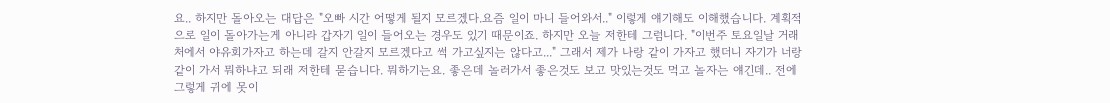요.. 하지만 돌아오는 대답은 "오빠 시간 어떻게 될지 모르겠다.요즘 일이 마니 들어와서.." 이렇게 얘기해도 이해했습니다. 계획적으로 일이 돌아가는게 아니라 갑자기 일이 들어오는 경우도 있기 때문이죠. 하지만 오늘 저한테 그럼니다. "이번주 토요일날 거래처에서 야유회가자고 하는데 갈지 안갈지 모르겠다고 썩 가고싶지는 않다고..." 그래서 제가 나랑 같이 가자고 했더니 자기가 너랑같이 가서 뭐하냐고 되래 저한테 묻습니다. 뭐하기는요. 좋은데 놀러가서 좋은것도 보고 맛있는것도 먹고 놀자는 얘긴데.. 전에 그렇게 귀에 못이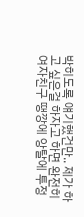박히도록 얘기했건만.. 제가 하고 싶은걸 하자고 하면 완전히 여자친구 땡깡에 앙탈에 투정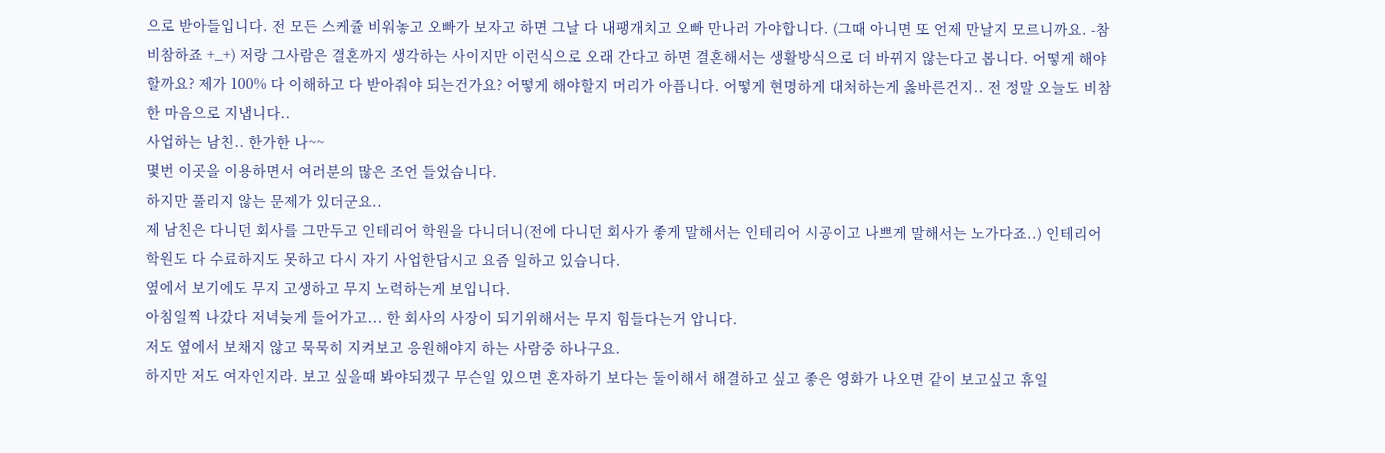으로 받아들입니다. 전 모든 스케쥴 비워놓고 오빠가 보자고 하면 그날 다 내팽개치고 오빠 만나러 가야합니다. (그때 아니면 또 언제 만날지 모르니까요. -참 비참하죠 +_+) 저랑 그사람은 결혼까지 생각하는 사이지만 이런식으로 오래 간다고 하면 결혼해서는 생활방식으로 더 바뀌지 않는다고 봅니다. 어떻게 해야 할까요? 제가 100% 다 이해하고 다 받아줘야 되는건가요? 어떻게 해야할지 머리가 아픕니다. 어떻게 현명하게 대처하는게 옳바른건지.. 전 정말 오늘도 비참한 마음으로 지냅니다..
사업하는 남친.. 한가한 나~~
몇번 이곳을 이용하면서 여러분의 많은 조언 들었습니다.
하지만 풀리지 않는 문제가 있더군요..
제 남친은 다니던 회사를 그만두고 인테리어 학원을 다니더니(전에 다니던 회사가 좋게 말해서는 인테리어 시공이고 나쁘게 말해서는 노가다죠..) 인테리어 학원도 다 수료하지도 못하고 다시 자기 사업한답시고 요즘 일하고 있습니다.
옆에서 보기에도 무지 고생하고 무지 노력하는게 보입니다.
아침일찍 나갔다 저녁늦게 들어가고... 한 회사의 사장이 되기위해서는 무지 힘들다는거 압니다.
저도 옆에서 보채지 않고 묵묵히 지켜보고 응원해야지 하는 사람중 하나구요.
하지만 저도 여자인지라. 보고 싶을때 봐야되겠구 무슨일 있으면 혼자하기 보다는 둘이해서 해결하고 싶고 좋은 영화가 나오면 같이 보고싶고 휴일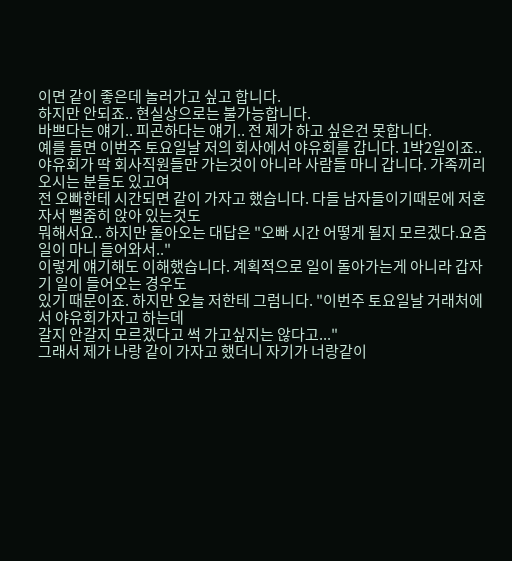이면 같이 좋은데 놀러가고 싶고 합니다.
하지만 안되죠.. 현실상으로는 불가능합니다.
바쁘다는 얘기.. 피곤하다는 얘기.. 전 제가 하고 싶은건 못합니다.
예를 들면 이번주 토요일날 저의 회사에서 야유회를 갑니다. 1박2일이죠..
야유회가 딱 회사직원들만 가는것이 아니라 사람들 마니 갑니다. 가족끼리 오시는 분들도 있고여
전 오빠한테 시간되면 같이 가자고 했습니다. 다들 남자들이기때문에 저혼자서 뻘줌히 앉아 있는것도
뭐해서요.. 하지만 돌아오는 대답은 "오빠 시간 어떻게 될지 모르겠다.요즘 일이 마니 들어와서.."
이렇게 얘기해도 이해했습니다. 계획적으로 일이 돌아가는게 아니라 갑자기 일이 들어오는 경우도
있기 때문이죠. 하지만 오늘 저한테 그럼니다. "이번주 토요일날 거래처에서 야유회가자고 하는데
갈지 안갈지 모르겠다고 썩 가고싶지는 않다고..."
그래서 제가 나랑 같이 가자고 했더니 자기가 너랑같이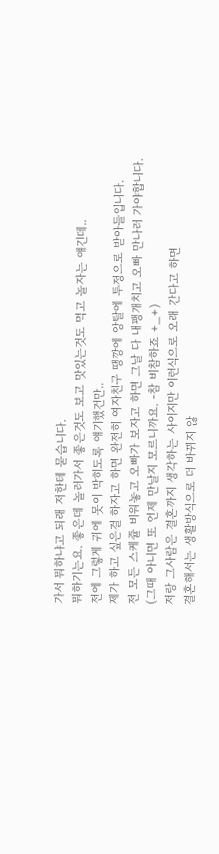가서 뭐하냐고 되래 저한테 묻습니다.
뭐하기는요. 좋은데 놀러가서 좋은것도 보고 맛있는것도 먹고 놀자는 얘긴데..
전에 그렇게 귀에 못이 박히도록 얘기했건만..
제가 하고 싶은걸 하자고 하면 완전히 여자친구 땡깡에 앙탈에 투정으로 받아들입니다.
전 모든 스케쥴 비워놓고 오빠가 보자고 하면 그날 다 내팽개치고 오빠 만나러 가야합니다.
(그때 아니면 또 언제 만날지 모르니까요. -참 비참하죠 +_+)
저랑 그사람은 결혼까지 생각하는 사이지만 이런식으로 오래 간다고 하면
결혼해서는 생활방식으로 더 바뀌지 않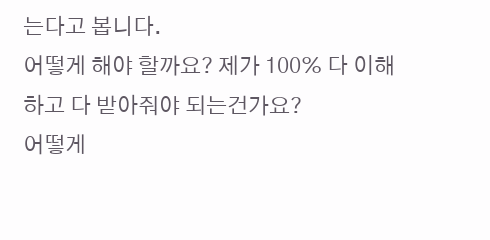는다고 봅니다.
어떻게 해야 할까요? 제가 100% 다 이해하고 다 받아줘야 되는건가요?
어떻게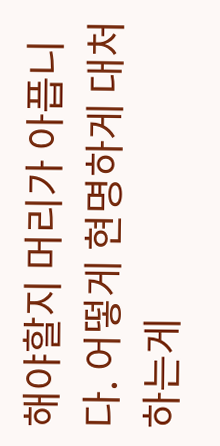해야할지 머리가 아픕니다. 어떻게 현명하게 대처하는게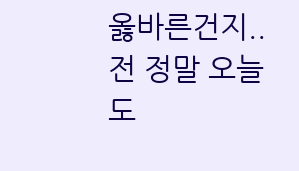옳바른건지..
전 정말 오늘도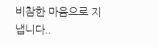비참한 마음으로 지냅니다..